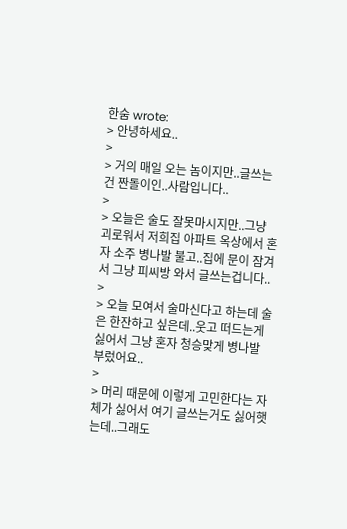한숨 wrote:
> 안녕하세요..
>
> 거의 매일 오는 놈이지만..글쓰는건 짠돌이인..사람입니다..
>
> 오늘은 술도 잘못마시지만..그냥 괴로워서 저희집 아파트 옥상에서 혼자 소주 병나발 불고..집에 문이 잠겨서 그냥 피씨방 와서 글쓰는겁니다..
>
> 오늘 모여서 술마신다고 하는데 술은 한잔하고 싶은데..웃고 떠드는게 싫어서 그냥 혼자 청승맞게 병나발 부렀어요..
>
> 머리 때문에 이렇게 고민한다는 자체가 싫어서 여기 글쓰는거도 싫어햇는데..그래도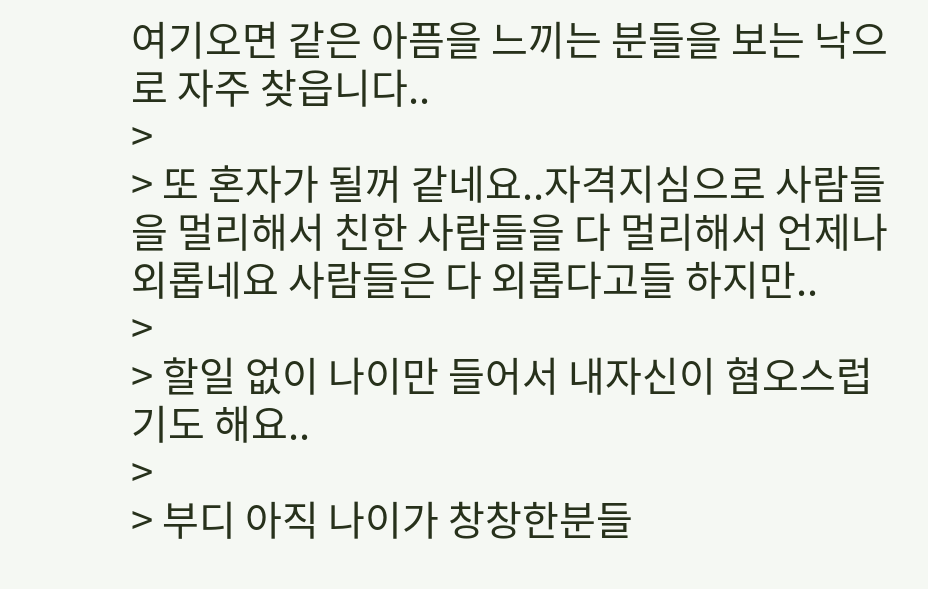여기오면 같은 아픔을 느끼는 분들을 보는 낙으로 자주 찾읍니다..
>
> 또 혼자가 될꺼 같네요..자격지심으로 사람들을 멀리해서 친한 사람들을 다 멀리해서 언제나 외롭네요 사람들은 다 외롭다고들 하지만..
>
> 할일 없이 나이만 들어서 내자신이 혐오스럽기도 해요..
>
> 부디 아직 나이가 창창한분들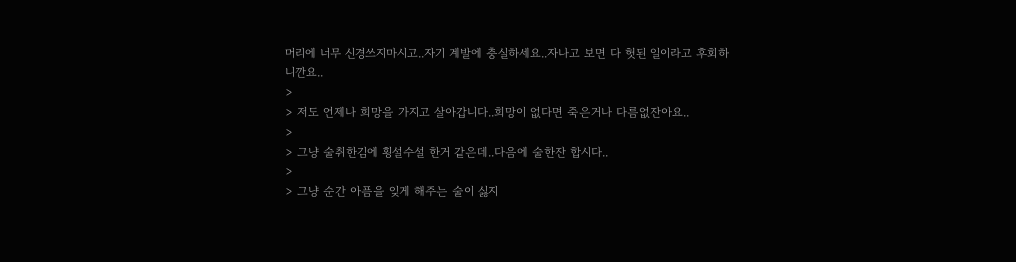머리에 너무 신경쓰지마시고..자기 계발에 충실하세요..자나고 보면 다 헛된 일이라고 후회하니깐요..
>
> 저도 언제나 희망을 가지고 살아갑니다..희망이 없다면 죽은거나 다름없잔아요..
>
> 그냥 술취한김에 횡설수설 한거 같은데..다음에 술한잔 합시다..
>
> 그냥 순간 아픔을 잊게 해주는 술이 싫지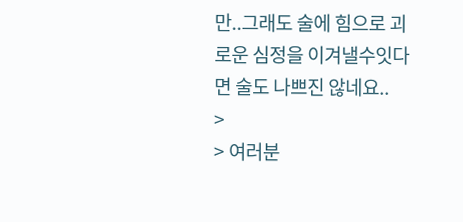만..그래도 술에 힘으로 괴로운 심정을 이겨낼수잇다면 술도 나쁘진 않네요..
>
> 여러분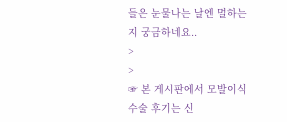들은 눈물나는 날엔 멀하는지 궁금하네요..
>
>
☞ 본 게시판에서 모발이식 수술 후기는 신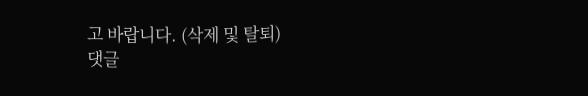고 바랍니다. (삭제 및 탈퇴)
댓글